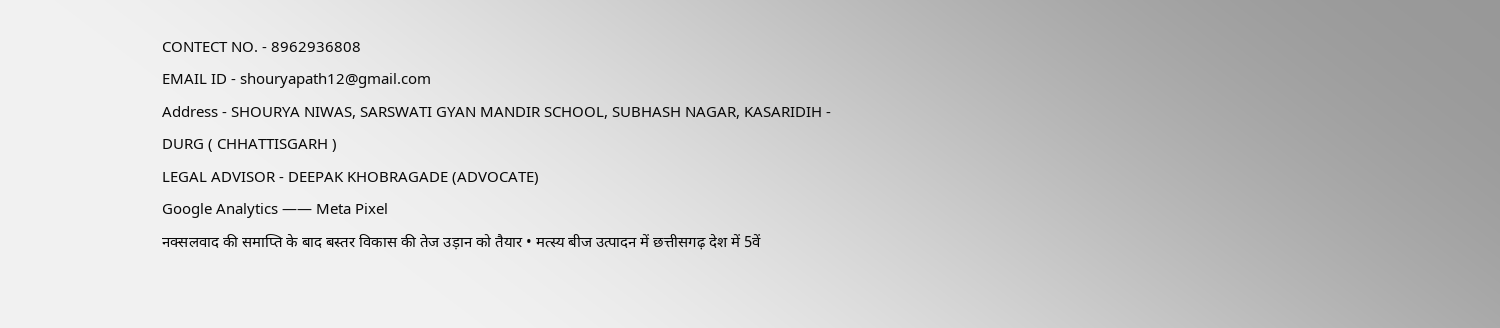CONTECT NO. - 8962936808
EMAIL ID - shouryapath12@gmail.com
Address - SHOURYA NIWAS, SARSWATI GYAN MANDIR SCHOOL, SUBHASH NAGAR, KASARIDIH - DURG ( CHHATTISGARH )
LEGAL ADVISOR - DEEPAK KHOBRAGADE (ADVOCATE)
Google Analytics —— Meta Pixel
नक्सलवाद की समाप्ति के बाद बस्तर विकास की तेज उड़ान को तैयार • मत्स्य बीज उत्पादन में छत्तीसगढ़ देश में 5वें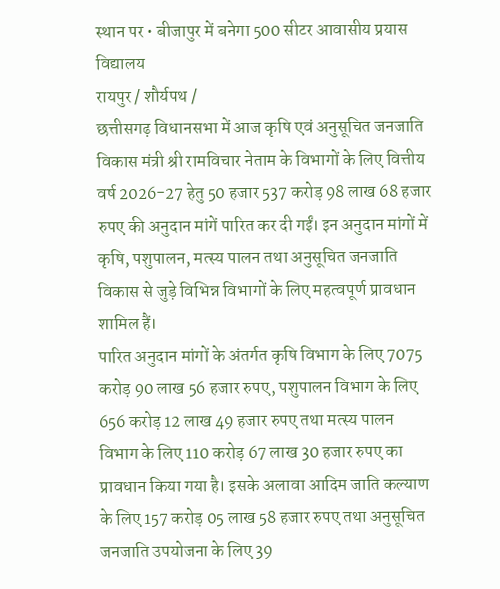स्थान पर • बीजापुर में बनेगा 500 सीटर आवासीय प्रयास विद्यालय
रायपुर / शौर्यपथ /
छत्तीसगढ़ विधानसभा में आज कृषि एवं अनुसूचित जनजाति विकास मंत्री श्री रामविचार नेताम के विभागों के लिए वित्तीय वर्ष 2026-27 हेतु 50 हजार 537 करोड़ 98 लाख 68 हजार रुपए की अनुदान मांगें पारित कर दी गईं। इन अनुदान मांगों में कृषि, पशुपालन, मत्स्य पालन तथा अनुसूचित जनजाति विकास से जुड़े विभिन्न विभागों के लिए महत्वपूर्ण प्रावधान शामिल हैं।
पारित अनुदान मांगों के अंतर्गत कृषि विभाग के लिए 7075 करोड़ 90 लाख 56 हजार रुपए, पशुपालन विभाग के लिए 656 करोड़ 12 लाख 49 हजार रुपए तथा मत्स्य पालन विभाग के लिए 110 करोड़ 67 लाख 30 हजार रुपए का प्रावधान किया गया है। इसके अलावा आदिम जाति कल्याण के लिए 157 करोड़ 05 लाख 58 हजार रुपए तथा अनुसूचित जनजाति उपयोजना के लिए 39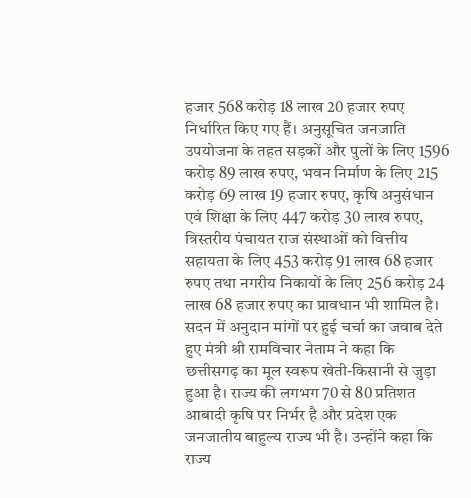हजार 568 करोड़ 18 लाख 20 हजार रुपए निर्धारित किए गए हैं। अनुसूचित जनजाति उपयोजना के तहत सड़कों और पुलों के लिए 1596 करोड़ 89 लाख रुपए, भवन निर्माण के लिए 215 करोड़ 69 लाख 19 हजार रुपए, कृषि अनुसंधान एवं शिक्षा के लिए 447 करोड़ 30 लाख रुपए, त्रिस्तरीय पंचायत राज संस्थाओं को वित्तीय सहायता के लिए 453 करोड़ 91 लाख 68 हजार रुपए तथा नगरीय निकायों के लिए 256 करोड़ 24 लाख 68 हजार रुपए का प्रावधान भी शामिल है।
सदन में अनुदान मांगों पर हुई चर्चा का जवाब देते हुए मंत्री श्री रामविचार नेताम ने कहा कि छत्तीसगढ़ का मूल स्वरूप खेती-किसानी से जुड़ा हुआ है। राज्य की लगभग 70 से 80 प्रतिशत आबादी कृषि पर निर्भर है और प्रदेश एक जनजातीय बाहुल्य राज्य भी है। उन्होंने कहा कि राज्य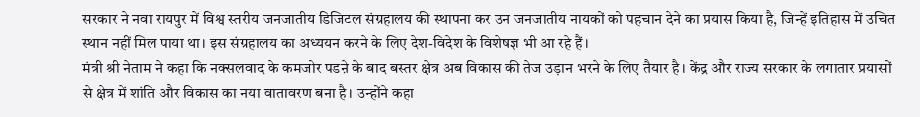सरकार ने नवा रायपुर में विश्व स्तरीय जनजातीय डिजिटल संग्रहालय की स्थापना कर उन जनजातीय नायकों को पहचान देने का प्रयास किया है, जिन्हें इतिहास में उचित स्थान नहीं मिल पाया था। इस संग्रहालय का अध्ययन करने के लिए देश-विदेश के विशेषज्ञ भी आ रहे हैं।
मंत्री श्री नेताम ने कहा कि नक्सलवाद के कमजोर पडऩे के बाद बस्तर क्षेत्र अब विकास की तेज उड़ान भरने के लिए तैयार है। केंद्र और राज्य सरकार के लगातार प्रयासों से क्षेत्र में शांति और विकास का नया वातावरण बना है। उन्होंने कहा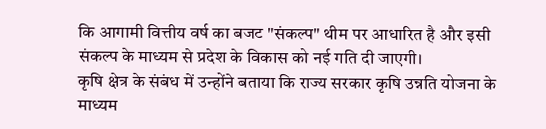कि आगामी वित्तीय वर्ष का बजट "संकल्प" थीम पर आधारित है और इसी संकल्प के माध्यम से प्रदेश के विकास को नई गति दी जाएगी।
कृषि क्षेत्र के संबंध में उन्होंने बताया कि राज्य सरकार कृषि उन्नति योजना के माध्यम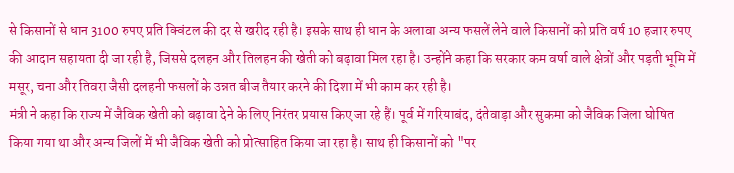से किसानों से धान 3100 रुपए प्रति क्विंटल की दर से खरीद रही है। इसके साथ ही धान के अलावा अन्य फसलें लेने वाले किसानों को प्रति वर्ष 10 हजार रुपए की आदान सहायता दी जा रही है, जिससे दलहन और तिलहन की खेती को बढ़ावा मिल रहा है। उन्होंने कहा कि सरकार कम वर्षा वाले क्षेत्रों और पड़ती भूमि में मसूर, चना और तिवरा जैसी दलहनी फसलों के उन्नत बीज तैयार करने की दिशा में भी काम कर रही है।
मंत्री ने कहा कि राज्य में जैविक खेती को बढ़ावा देने के लिए निरंतर प्रयास किए जा रहे हैं। पूर्व में गरियाबंद, दंतेवाड़ा और सुकमा को जैविक जिला घोषित किया गया था और अन्य जिलों में भी जैविक खेती को प्रोत्साहित किया जा रहा है। साथ ही किसानों को "पर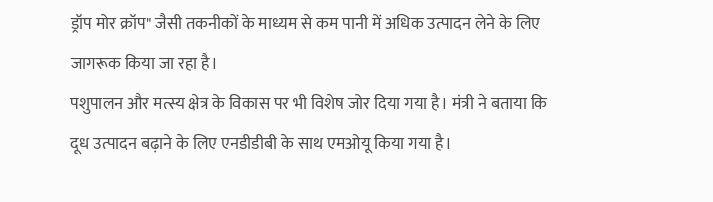ड्रॉप मोर क्रॉप" जैसी तकनीकों के माध्यम से कम पानी में अधिक उत्पादन लेने के लिए जागरूक किया जा रहा है।
पशुपालन और मत्स्य क्षेत्र के विकास पर भी विशेष जोर दिया गया है। मंत्री ने बताया कि दूध उत्पादन बढ़ाने के लिए एनडीडीबी के साथ एमओयू किया गया है।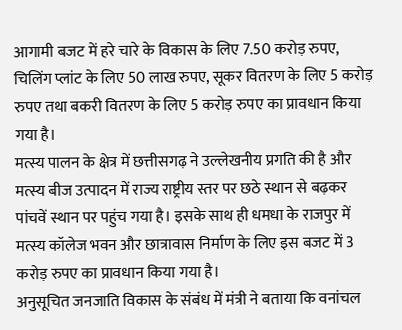आगामी बजट में हरे चारे के विकास के लिए 7.50 करोड़ रुपए, चिलिंग प्लांट के लिए 50 लाख रुपए, सूकर वितरण के लिए 5 करोड़ रुपए तथा बकरी वितरण के लिए 5 करोड़ रुपए का प्रावधान किया गया है।
मत्स्य पालन के क्षेत्र में छत्तीसगढ़ ने उल्लेखनीय प्रगति की है और मत्स्य बीज उत्पादन में राज्य राष्ट्रीय स्तर पर छठे स्थान से बढ़कर पांचवें स्थान पर पहुंच गया है। इसके साथ ही धमधा के राजपुर में मत्स्य कॉलेज भवन और छात्रावास निर्माण के लिए इस बजट में 3 करोड़ रुपए का प्रावधान किया गया है।
अनुसूचित जनजाति विकास के संबंध में मंत्री ने बताया कि वनांचल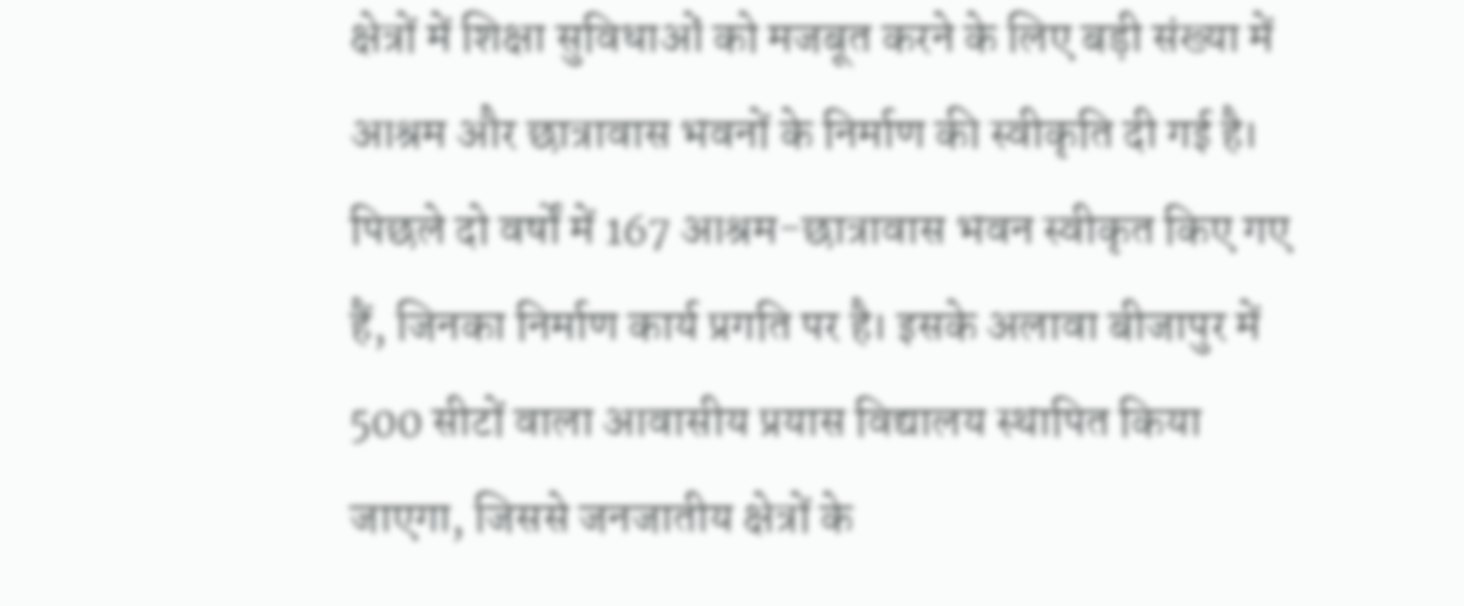क्षेत्रों में शिक्षा सुविधाओं को मजबूत करने के लिए बड़ी संख्या में आश्रम और छात्रावास भवनों के निर्माण की स्वीकृति दी गई है। पिछले दो वर्षों में 167 आश्रम-छात्रावास भवन स्वीकृत किए गए हैं, जिनका निर्माण कार्य प्रगति पर है। इसके अलावा बीजापुर में 500 सीटों वाला आवासीय प्रयास विद्यालय स्थापित किया जाएगा, जिससे जनजातीय क्षेत्रों के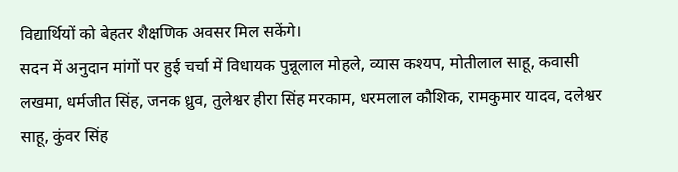विद्यार्थियों को बेहतर शैक्षणिक अवसर मिल सकेंगे।
सदन में अनुदान मांगों पर हुई चर्चा में विधायक पुन्नूलाल मोहले, व्यास कश्यप, मोतीलाल साहू, कवासी लखमा, धर्मजीत सिंह, जनक ध्रुव, तुलेश्वर हीरा सिंह मरकाम, धरमलाल कौशिक, रामकुमार यादव, दलेश्वर साहू, कुंवर सिंह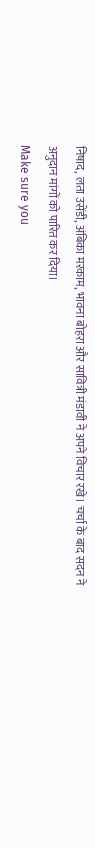निषाद, लता उसेंडी, अंबिका मरकाम, भावना बोहरा और सावित्री मंडावी ने अपने विचार रखे। चर्चा के बाद सदन ने अनुदान मांगों को पारित कर दिया।
Make sure you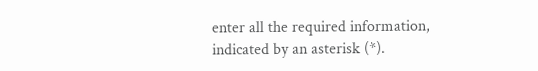enter all the required information, indicated by an asterisk (*).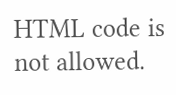HTML code is not allowed.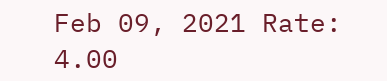Feb 09, 2021 Rate: 4.00